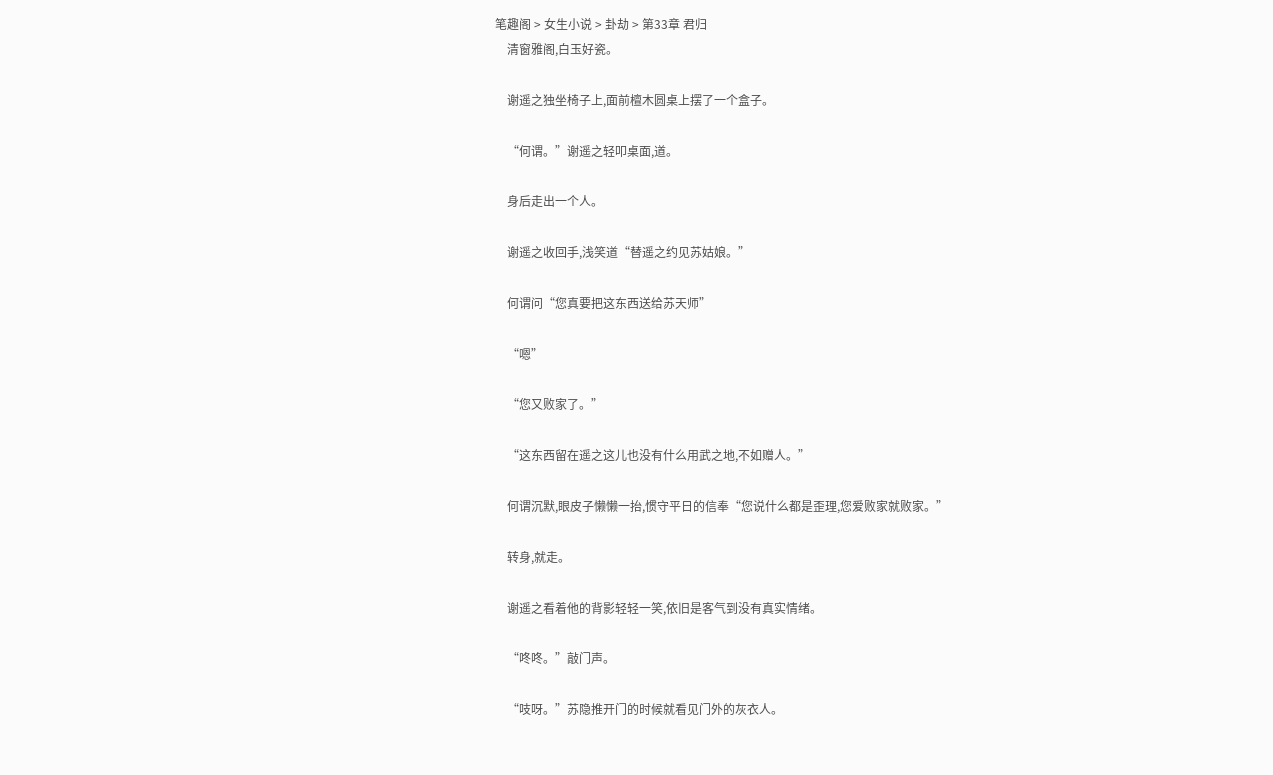笔趣阁 > 女生小说 > 卦劫 > 第33章 君归
    清窗雅阁,白玉好瓷。

    谢遥之独坐椅子上,面前檀木圆桌上摆了一个盒子。

    “何谓。”谢遥之轻叩桌面,道。

    身后走出一个人。

    谢遥之收回手,浅笑道“替遥之约见苏姑娘。”

    何谓问“您真要把这东西送给苏天师”

    “嗯”

    “您又败家了。”

    “这东西留在遥之这儿也没有什么用武之地,不如赠人。”

    何谓沉默,眼皮子懒懒一抬,惯守平日的信奉“您说什么都是歪理,您爱败家就败家。”

    转身,就走。

    谢遥之看着他的背影轻轻一笑,依旧是客气到没有真实情绪。

    “咚咚。”敲门声。

    “吱呀。”苏隐推开门的时候就看见门外的灰衣人。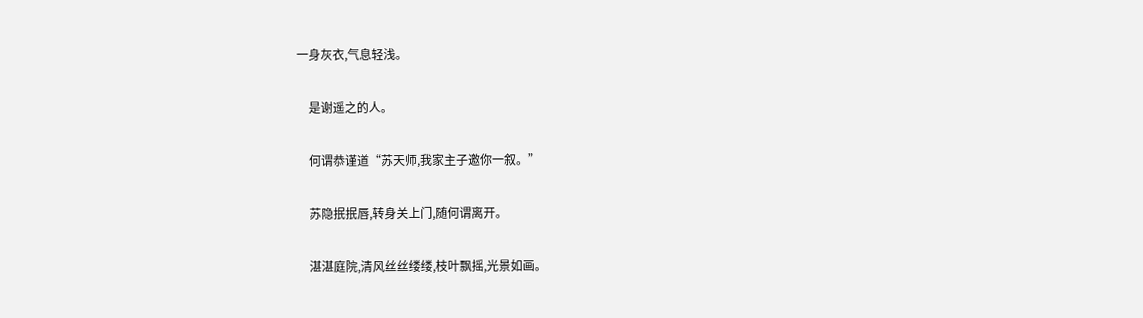一身灰衣,气息轻浅。

    是谢遥之的人。

    何谓恭谨道“苏天师,我家主子邀你一叙。”

    苏隐抿抿唇,转身关上门,随何谓离开。

    湛湛庭院,清风丝丝缕缕,枝叶飘摇,光景如画。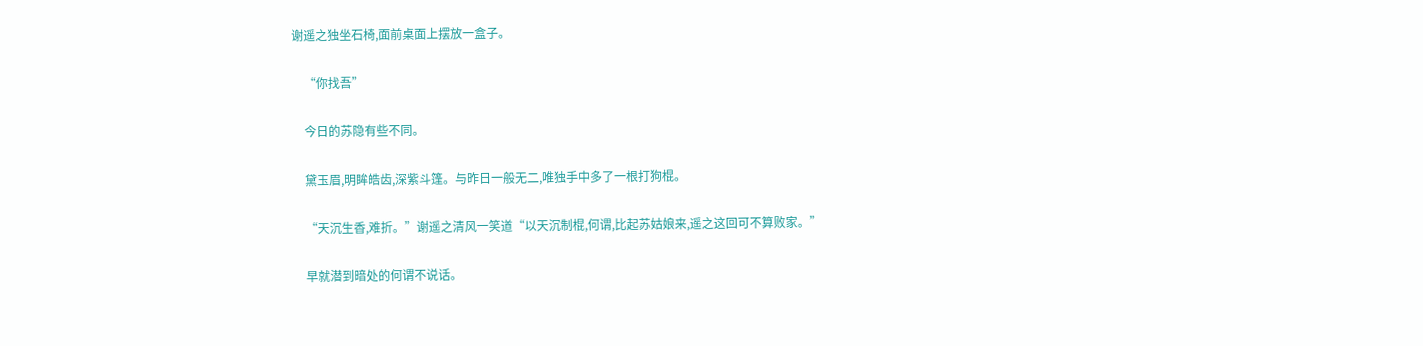谢遥之独坐石椅,面前桌面上摆放一盒子。

    “你找吾”

    今日的苏隐有些不同。

    黛玉眉,明眸皓齿,深紫斗篷。与昨日一般无二,唯独手中多了一根打狗棍。

    “天沉生香,难折。”谢遥之清风一笑道“以天沉制棍,何谓,比起苏姑娘来,遥之这回可不算败家。”

    早就潜到暗处的何谓不说话。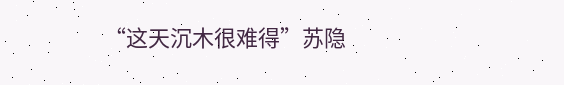“这天沉木很难得”苏隐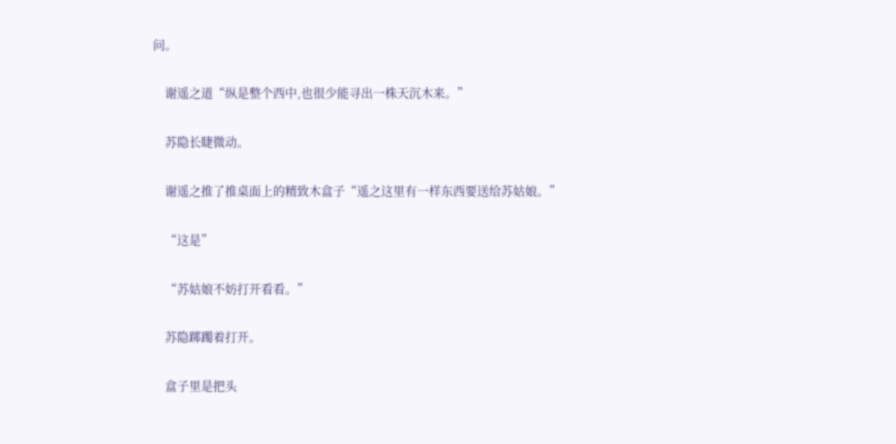问。

    谢遥之道“纵是整个西中,也很少能寻出一株天沉木来。”

    苏隐长睫微动。

    谢遥之推了推桌面上的精致木盒子“遥之这里有一样东西要送给苏姑娘。”

    “这是”

    “苏姑娘不妨打开看看。”

    苏隐踯躅着打开。

    盒子里是把头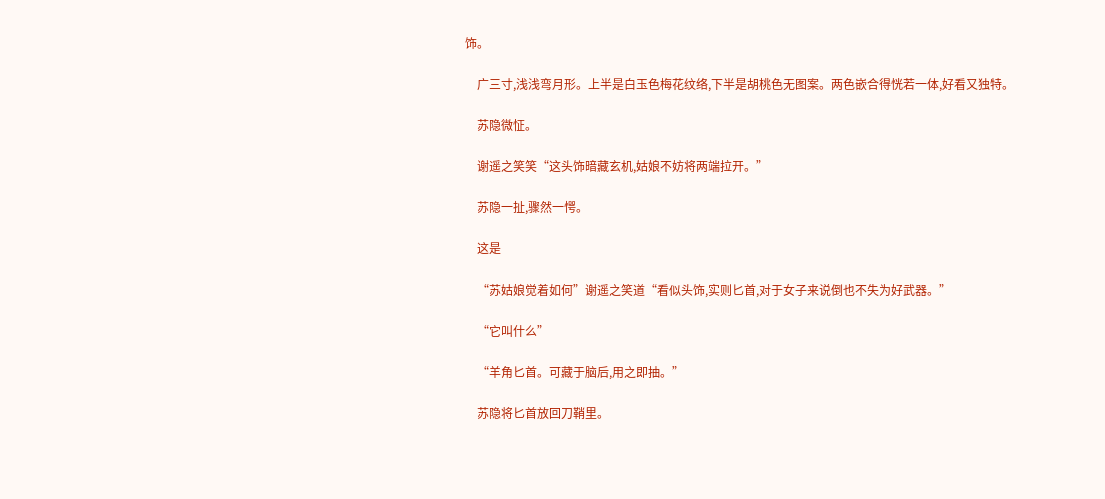饰。

    广三寸,浅浅弯月形。上半是白玉色梅花纹络,下半是胡桃色无图案。两色嵌合得恍若一体,好看又独特。

    苏隐微怔。

    谢遥之笑笑“这头饰暗藏玄机,姑娘不妨将两端拉开。”

    苏隐一扯,骤然一愕。

    这是

    “苏姑娘觉着如何”谢遥之笑道“看似头饰,实则匕首,对于女子来说倒也不失为好武器。”

    “它叫什么”

    “羊角匕首。可藏于脑后,用之即抽。”

    苏隐将匕首放回刀鞘里。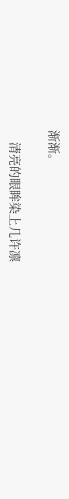渐渐。

    清亮的眼眸染上几许凛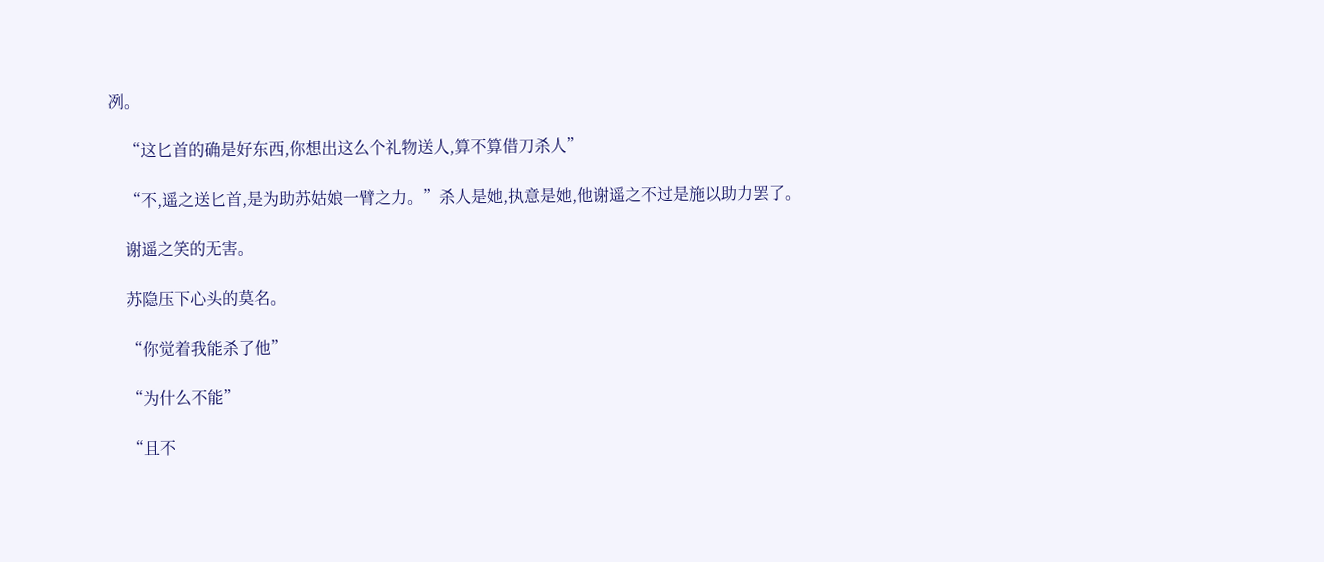冽。

    “这匕首的确是好东西,你想出这么个礼物送人,算不算借刀杀人”

    “不,遥之送匕首,是为助苏姑娘一臂之力。”杀人是她,执意是她,他谢遥之不过是施以助力罢了。

    谢遥之笑的无害。

    苏隐压下心头的莫名。

    “你觉着我能杀了他”

    “为什么不能”

    “且不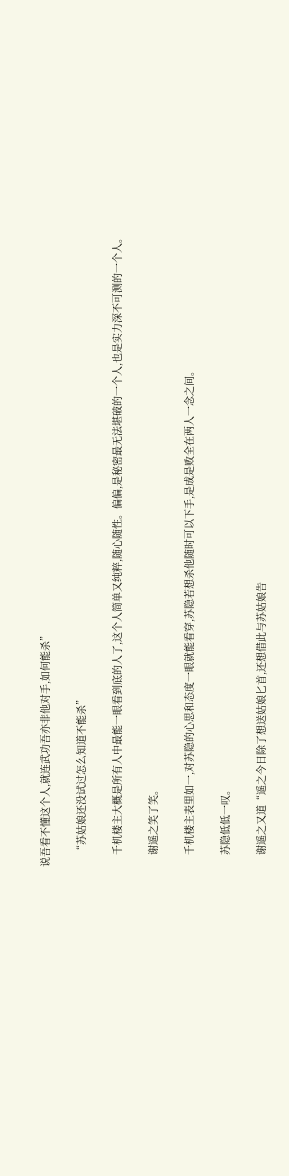说吾看不懂这个人,就连武功吾亦非他对手,如何能杀”

    “苏姑娘还没试过怎么知道不能杀”

    千机楼主大概是所有人中最能一眼看到底的人了,这个人简单又纯粹,随心随性。偏偏,是秘密最无法堪破的一个人,也是实力深不可测的一个人。

    谢遥之笑了笑。

    千机楼主表里如一,对苏隐的心思和态度一眼就能看穿,苏隐若想杀他随时可以下手,是成是败全在两人一念之间。

    苏隐低低一叹。

    谢遥之又道“遥之今日除了想送姑娘匕首,还想借此与苏姑娘告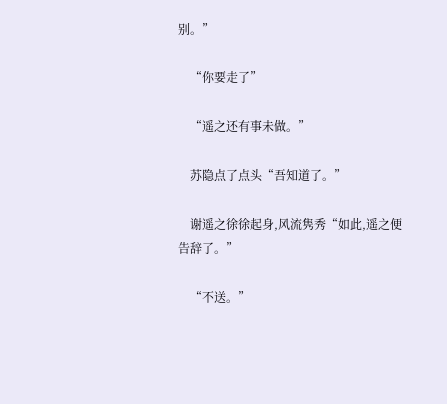别。”

    “你要走了”

    “遥之还有事未做。”

    苏隐点了点头“吾知道了。”

    谢遥之徐徐起身,风流隽秀“如此,遥之便告辞了。”

    “不送。”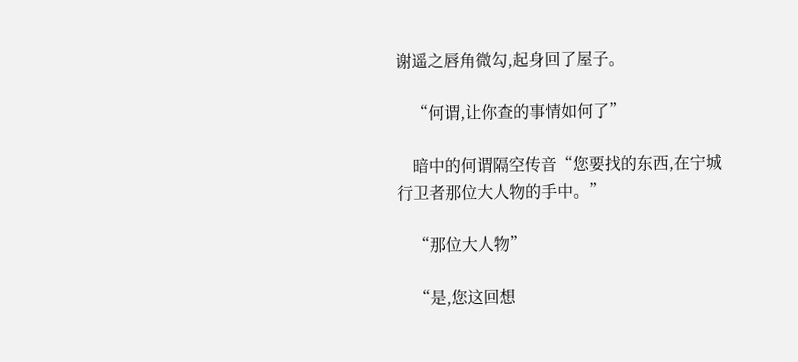谢遥之唇角微勾,起身回了屋子。

    “何谓,让你查的事情如何了”

    暗中的何谓隔空传音“您要找的东西,在宁城行卫者那位大人物的手中。”

    “那位大人物”

    “是,您这回想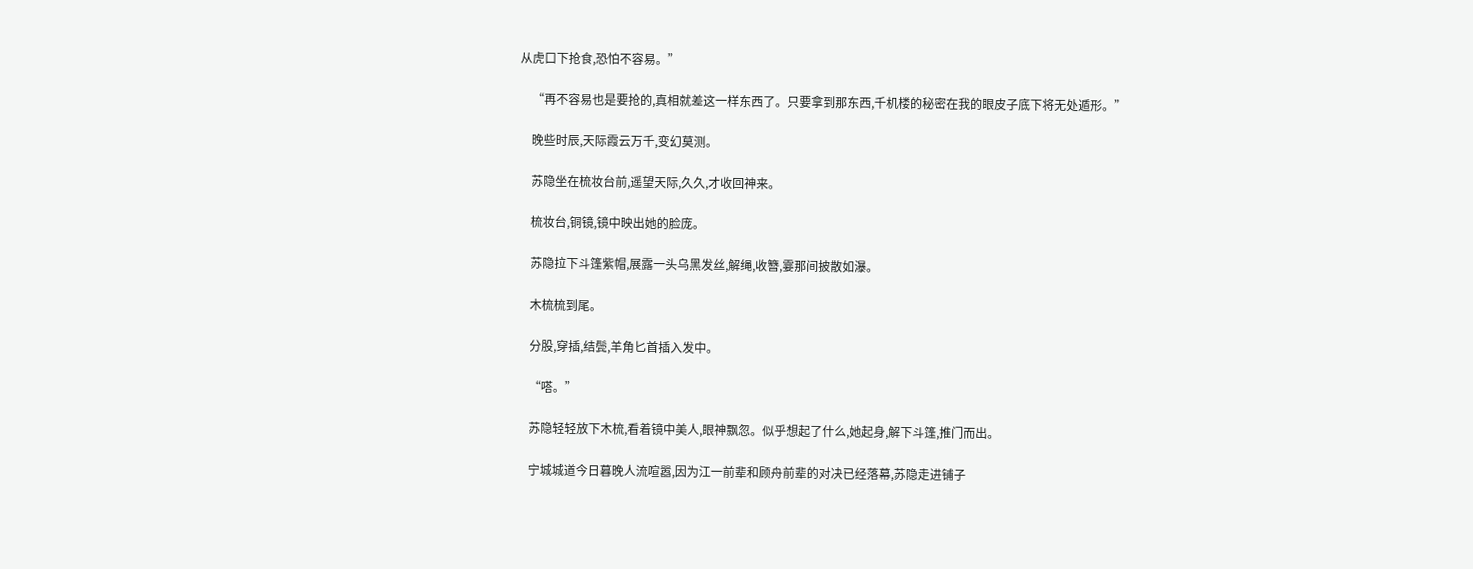从虎口下抢食,恐怕不容易。”

    “再不容易也是要抢的,真相就差这一样东西了。只要拿到那东西,千机楼的秘密在我的眼皮子底下将无处遁形。”

    晚些时辰,天际霞云万千,变幻莫测。

    苏隐坐在梳妆台前,遥望天际,久久,才收回神来。

    梳妆台,铜镜,镜中映出她的脸庞。

    苏隐拉下斗篷紫帽,展露一头乌黑发丝,解绳,收簪,霎那间披散如瀑。

    木梳梳到尾。

    分股,穿插,结鬓,羊角匕首插入发中。

    “嗒。”

    苏隐轻轻放下木梳,看着镜中美人,眼神飘忽。似乎想起了什么,她起身,解下斗篷,推门而出。

    宁城城道今日暮晚人流喧嚣,因为江一前辈和顾舟前辈的对决已经落幕,苏隐走进铺子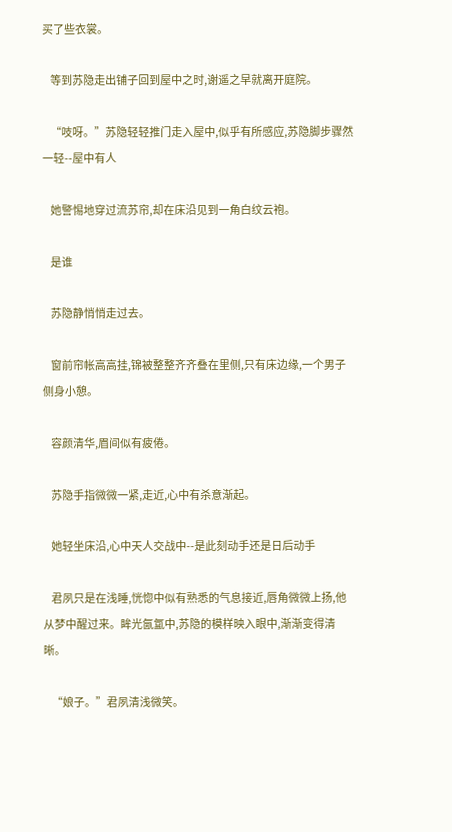买了些衣裳。

    等到苏隐走出铺子回到屋中之时,谢遥之早就离开庭院。

    “吱呀。”苏隐轻轻推门走入屋中,似乎有所感应,苏隐脚步骤然一轻--屋中有人

    她警惕地穿过流苏帘,却在床沿见到一角白纹云袍。

    是谁

    苏隐静悄悄走过去。

    窗前帘帐高高挂,锦被整整齐齐叠在里侧,只有床边缘,一个男子侧身小憩。

    容颜清华,眉间似有疲倦。

    苏隐手指微微一紧,走近,心中有杀意渐起。

    她轻坐床沿,心中天人交战中--是此刻动手还是日后动手

    君夙只是在浅睡,恍惚中似有熟悉的气息接近,唇角微微上扬,他从梦中醒过来。眸光氤氲中,苏隐的模样映入眼中,渐渐变得清晰。

    “娘子。”君夙清浅微笑。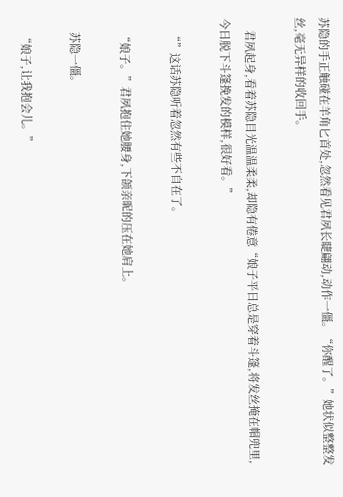苏隐的手正触碰在羊角匕首处,忽然看见君夙长睫翩动,动作一僵。“你醒了。”她状似整整发丝,毫无异样的收回手。

    君夙起身,看着苏隐目光温温柔柔,却隐有倦意“娘子平日总是穿着斗篷,将发丝掩在帽兜里,今日脱下斗篷挽发的模样,很好看。”

    “”这话苏隐听着忽然有些不自在了。

    “娘子。”君夙抱住她腰身,下颌亲昵的压在她肩上。

    苏隐一僵。

    “娘子,让我抱会儿。”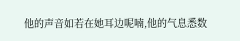他的声音如若在她耳边呢喃,他的气息悉数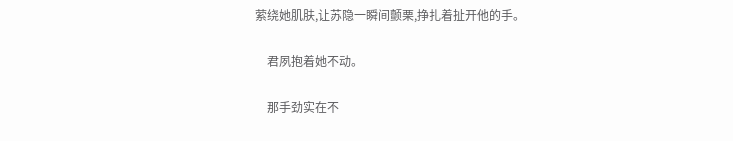萦绕她肌肤,让苏隐一瞬间颤栗,挣扎着扯开他的手。

    君夙抱着她不动。

    那手劲实在不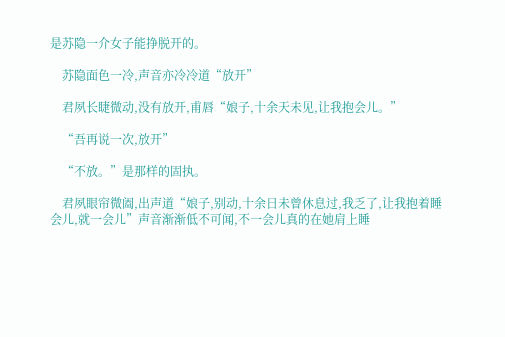是苏隐一介女子能挣脱开的。

    苏隐面色一冷,声音亦冷冷道“放开”

    君夙长睫微动,没有放开,甫唇“娘子,十余天未见,让我抱会儿。”

    “吾再说一次,放开”

    “不放。”是那样的固执。

    君夙眼帘微阖,出声道“娘子,别动,十余日未曾休息过,我乏了,让我抱着睡会儿,就一会儿”声音渐渐低不可闻,不一会儿真的在她肩上睡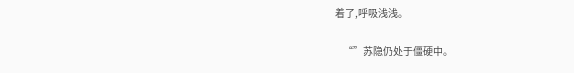着了,呼吸浅浅。

    “”苏隐仍处于僵硬中。